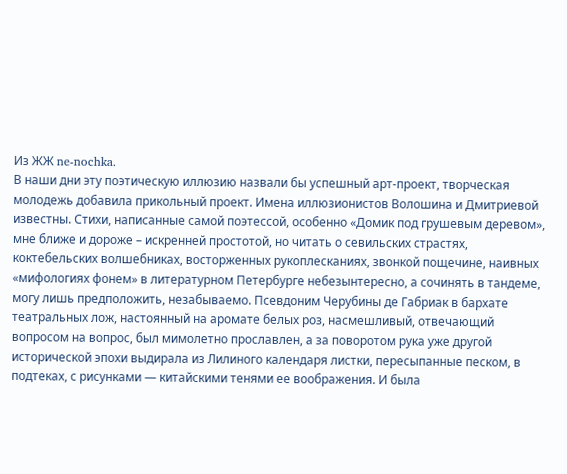Из ЖЖ ne-nochka.
В наши дни эту поэтическую иллюзию назвали бы успешный арт-проект, творческая молодежь добавила прикольный проект. Имена иллюзионистов Волошина и Дмитриевой известны. Стихи, написанные самой поэтессой, особенно «Домик под грушевым деревом», мне ближе и дороже – искренней простотой, но читать о севильских страстях, коктебельских волшебниках, восторженных рукоплесканиях, звонкой пощечине, наивных «мифологиях фонем» в литературном Петербурге небезынтересно, а сочинять в тандеме, могу лишь предположить, незабываемо. Псевдоним Черубины де Габриак в бархате театральных лож, настоянный на аромате белых роз, насмешливый, отвечающий вопросом на вопрос, был мимолетно прославлен, а за поворотом рука уже другой исторической эпохи выдирала из Лилиного календаря листки, пересыпанные песком, в подтеках, с рисунками — китайскими тенями ее воображения. И была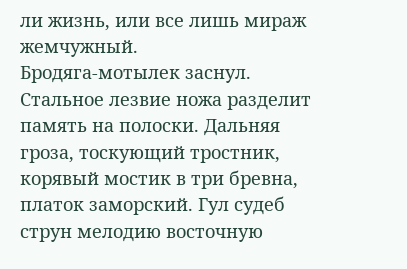ли жизнь, или все лишь мираж жемчужный.
Бродяга-мотылек заснул. Стальное лезвие ножа разделит память на полоски. Дальняя гроза, тоскующий тростник, корявый мостик в три бревна, платок заморский. Гул судеб струн мелодию восточную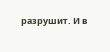разрушит. И в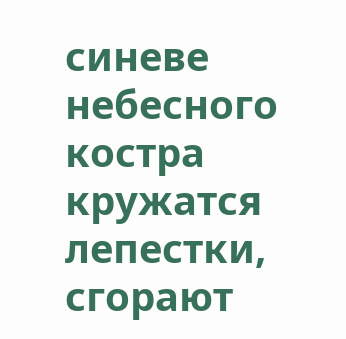синеве небесного костра кружатся лепестки, сгорают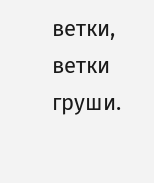ветки, ветки груши.